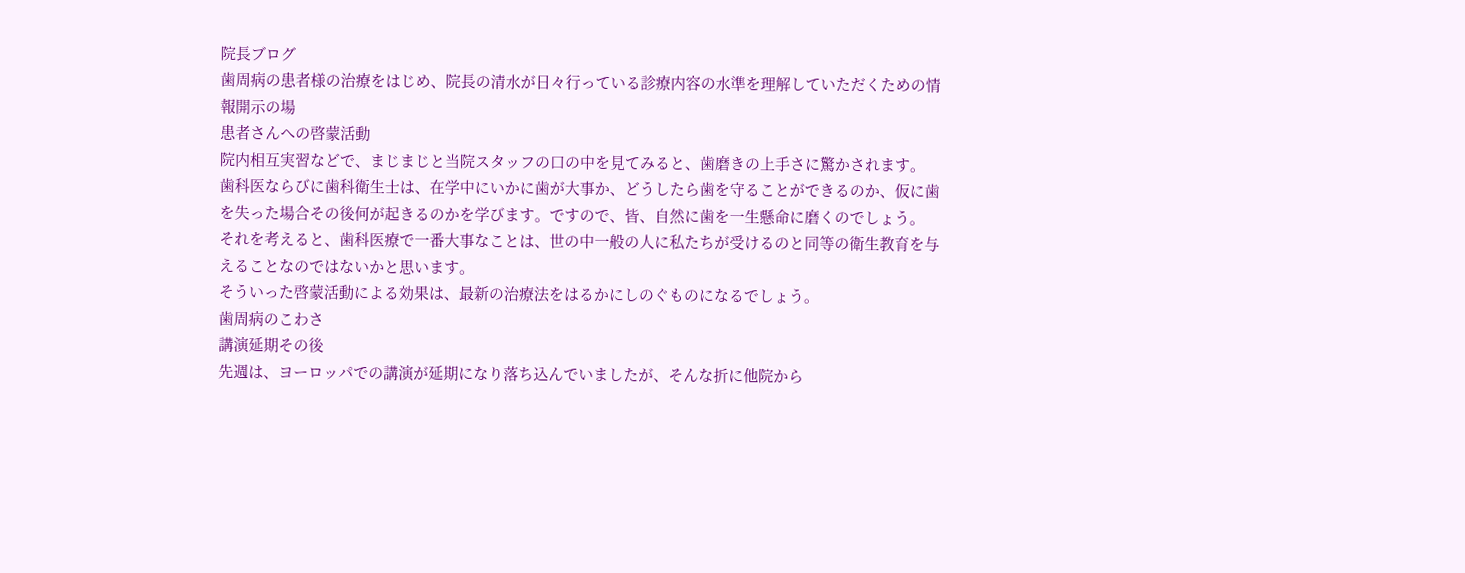院長ブログ
歯周病の患者様の治療をはじめ、院長の清水が日々行っている診療内容の水準を理解していただくための情報開示の場
患者さんへの啓蒙活動
院内相互実習などで、まじまじと当院スタッフの口の中を見てみると、歯磨きの上手さに驚かされます。
歯科医ならびに歯科衛生士は、在学中にいかに歯が大事か、どうしたら歯を守ることができるのか、仮に歯を失った場合その後何が起きるのかを学びます。ですので、皆、自然に歯を一生懸命に磨くのでしょう。
それを考えると、歯科医療で一番大事なことは、世の中一般の人に私たちが受けるのと同等の衛生教育を与えることなのではないかと思います。
そういった啓蒙活動による効果は、最新の治療法をはるかにしのぐものになるでしょう。
歯周病のこわさ
講演延期その後
先週は、ヨーロッパでの講演が延期になり落ち込んでいましたが、そんな折に他院から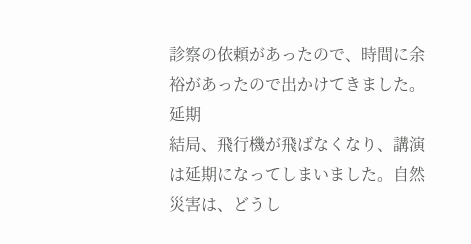診察の依頼があったので、時間に余裕があったので出かけてきました。
延期
結局、飛行機が飛ばなくなり、講演は延期になってしまいました。自然災害は、どうし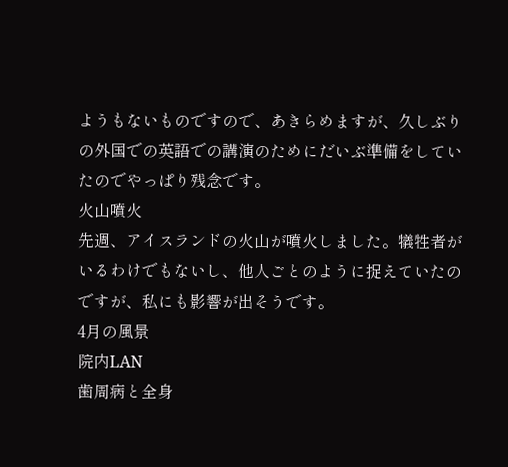ようもないものですので、あきらめますが、久しぶりの外国での英語での講演のためにだいぶ準備をしていたのでやっぱり残念です。
火山噴火
先週、アイスランドの火山が噴火しました。犠牲者がいるわけでもないし、他人ごとのように捉えていたのですが、私にも影響が出そうです。
4月の風景
院内LAN
歯周病と全身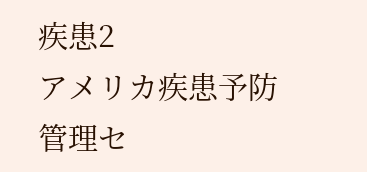疾患2
アメリカ疾患予防管理セ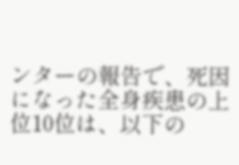ンターの報告で、死因になった全身疾患の上位10位は、以下の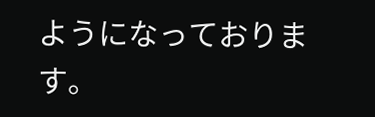ようになっております。